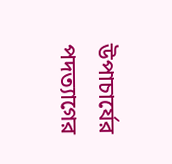উপাচার্যের পদত্যাগের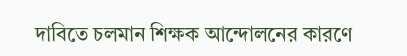দাবিতে চলমান শিক্ষক আন্দোলনের কারণে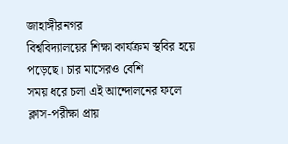জাহাঙ্গীরনগর
বিশ্ববিদ্যালয়ের শিক্ষা কার্যক্রম স্থবির হয়ে পড়েছে। চার মাসেরও বেশি
সময় ধরে চলা এই আন্দোলনের ফলে ক্লাস-পরীক্ষা প্রায়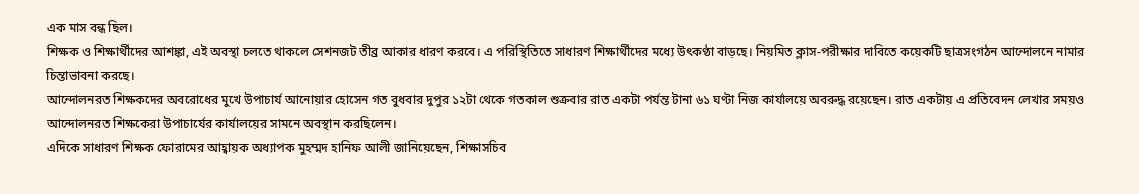এক মাস বন্ধ ছিল।
শিক্ষক ও শিক্ষার্থীদের আশঙ্কা, এই অবস্থা চলতে থাকলে সেশনজট তীব্র আকার ধারণ করবে। এ পরিস্থিতিতে সাধারণ শিক্ষার্থীদের মধ্যে উৎকণ্ঠা বাড়ছে। নিয়মিত ক্লাস-পরীক্ষার দাবিতে কয়েকটি ছাত্রসংগঠন আন্দোলনে নামার চিন্তাভাবনা করছে।
আন্দোলনরত শিক্ষকদের অবরোধের মুখে উপাচার্য আনোয়ার হোসেন গত বুধবার দুপুর ১২টা থেকে গতকাল শুক্রবার রাত একটা পর্যন্ত টানা ৬১ ঘণ্টা নিজ কার্যালয়ে অবরুদ্ধ রয়েছেন। রাত একটায় এ প্রতিবেদন লেখার সময়ও আন্দোলনরত শিক্ষকেরা উপাচার্যের কার্যালয়ের সামনে অবস্থান করছিলেন।
এদিকে সাধারণ শিক্ষক ফোরামের আহ্বায়ক অধ্যাপক মুহম্মদ হানিফ আলী জানিয়েছেন, শিক্ষাসচিব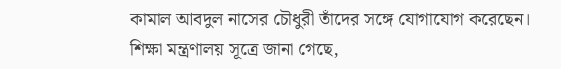কামাল আবদুল নাসের চৌধুরী তাঁদের সঙ্গে যোগাযোগ করেছেন।
শিক্ষা মন্ত্রণালয় সূত্রে জানা গেছে,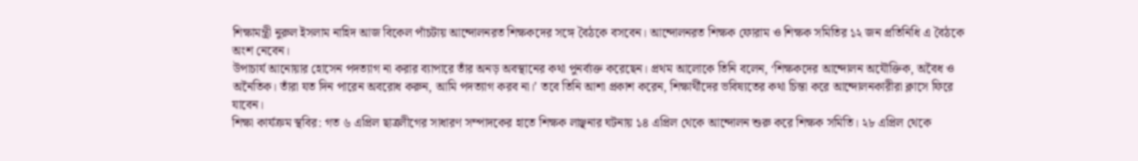শিক্ষামন্ত্রী নুরুল ইসলাম নাহিদ আজ বিকেল পাঁচটায় আন্দোলনরত শিক্ষকদের সঙ্গে বৈঠকে বসবেন। আন্দোলনরত শিক্ষক ফোরাম ও শিক্ষক সমিতির ১২ জন প্রতিনিধি এ বৈঠকে অংশ নেবেন।
উপাচার্য আনোয়ার হোসেন পদত্যাগ না করার ব্যাপারে তাঁর অনড় অবস্থানের কথা পুনর্ব্যক্ত করেছেন। প্রথম আলোকে তিনি বলেন, ‘শিক্ষকদের আন্দোলন অযৌক্তিক, অবৈধ ও অনৈতিক। তাঁরা যত দিন পারেন অবরোধ করুন, আমি পদত্যাগ করব না।’ তবে তিনি আশা প্রকাশ করেন, শিক্ষার্থীদের ভবিষ্যতের কথা চিন্তা করে আন্দোলনকারীরা ক্লাসে ফিরে যাবেন।
শিক্ষা কার্যক্রম স্থবির: গত ৬ এপ্রিল ছাত্রলীগের সাধারণ সম্পাদকের হাতে শিক্ষক লাঞ্ছনার ঘটনায় ১৪ এপ্রিল থেকে আন্দোলন শুরু করে শিক্ষক সমিতি। ২৮ এপ্রিল থেকে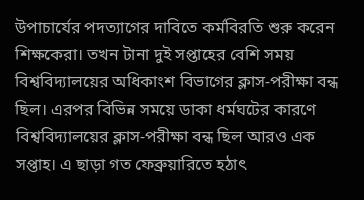উপাচার্যের পদত্যাগের দাবিতে কর্মবিরতি শুরু করেন শিক্ষকেরা। তখন টানা দুই সপ্তাহের বেশি সময় বিশ্ববিদ্যালয়ের অধিকাংশ বিভাগের ক্লাস-পরীক্ষা বন্ধ ছিল। এরপর বিভিন্ন সময়ে ডাকা ধর্মঘটের কারণে বিশ্ববিদ্যালয়ের ক্লাস-পরীক্ষা বন্ধ ছিল আরও এক সপ্তাহ। এ ছাড়া গত ফেব্রুয়ারিতে হঠাৎ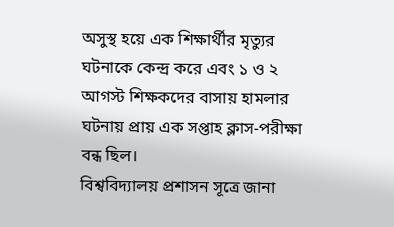অসুস্থ হয়ে এক শিক্ষার্থীর মৃত্যুর ঘটনাকে কেন্দ্র করে এবং ১ ও ২ আগস্ট শিক্ষকদের বাসায় হামলার ঘটনায় প্রায় এক সপ্তাহ ক্লাস-পরীক্ষা বন্ধ ছিল।
বিশ্ববিদ্যালয় প্রশাসন সূত্রে জানা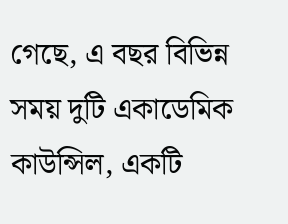গেছে, এ বছর বিভিন্ন সময় দুটি একাডেমিক কাউন্সিল, একটি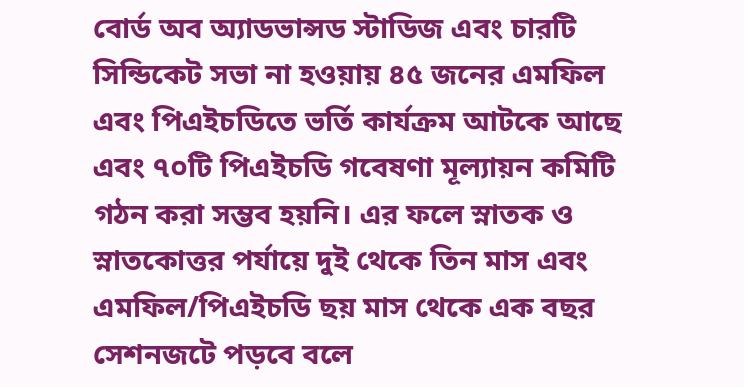বোর্ড অব অ্যাডভান্সড স্টাডিজ এবং চারটি সিন্ডিকেট সভা না হওয়ায় ৪৫ জনের এমফিল এবং পিএইচডিতে ভর্তি কার্যক্রম আটকে আছে এবং ৭০টি পিএইচডি গবেষণা মূল্যায়ন কমিটি গঠন করা সম্ভব হয়নি। এর ফলে স্নাতক ও স্নাতকোত্তর পর্যায়ে দুই থেকে তিন মাস এবং এমফিল/পিএইচডি ছয় মাস থেকে এক বছর সেশনজটে পড়বে বলে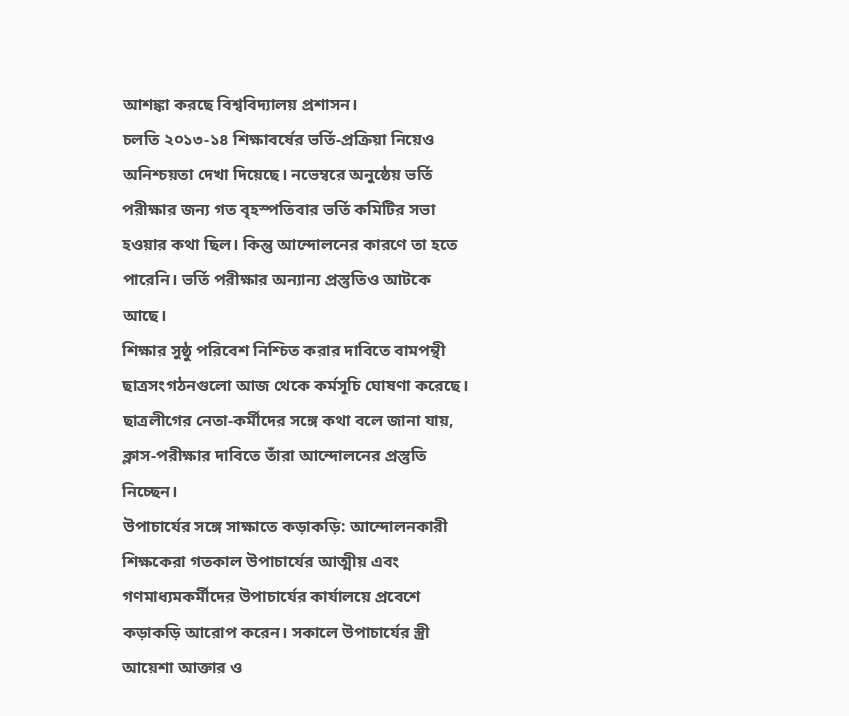আশঙ্কা করছে বিশ্ববিদ্যালয় প্রশাসন।
চলতি ২০১৩-১৪ শিক্ষাবর্ষের ভর্তি-প্রক্রিয়া নিয়েও অনিশ্চয়তা দেখা দিয়েছে। নভেম্বরে অনুষ্ঠেয় ভর্তি পরীক্ষার জন্য গত বৃহস্পতিবার ভর্তি কমিটির সভা হওয়ার কথা ছিল। কিন্তু আন্দোলনের কারণে তা হতে পারেনি। ভর্তি পরীক্ষার অন্যান্য প্রস্তুতিও আটকে আছে।
শিক্ষার সুষ্ঠু পরিবেশ নিশ্চিত করার দাবিতে বামপন্থী ছাত্রসংগঠনগুলো আজ থেকে কর্মসূচি ঘোষণা করেছে। ছাত্রলীগের নেতা-কর্মীদের সঙ্গে কথা বলে জানা যায়, ক্লাস-পরীক্ষার দাবিতে তাঁরা আন্দোলনের প্রস্তুতি নিচ্ছেন।
উপাচার্যের সঙ্গে সাক্ষাতে কড়াকড়ি: আন্দোলনকারী শিক্ষকেরা গতকাল উপাচার্যের আত্মীয় এবং গণমাধ্যমকর্মীদের উপাচার্যের কার্যালয়ে প্রবেশে কড়াকড়ি আরোপ করেন। সকালে উপাচার্যের স্ত্রী আয়েশা আক্তার ও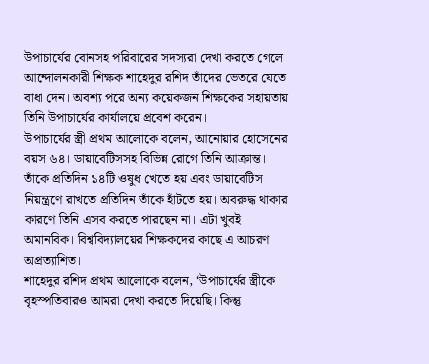উপাচার্যের বোনসহ পরিবারের সদস্যরা দেখা করতে গেলে আন্দোলনকারী শিক্ষক শাহেদুর রশিদ তাঁদের ভেতরে যেতে বাধা দেন। অবশ্য পরে অন্য কয়েকজন শিক্ষকের সহায়তায় তিনি উপাচার্যের কার্যালয়ে প্রবেশ করেন।
উপাচার্যের স্ত্রী প্রথম আলোকে বলেন, আনোয়ার হোসেনের বয়স ৬৪। ডায়াবেটিসসহ বিভিন্ন রোগে তিনি আক্রান্ত। তাঁকে প্রতিদিন ১৪টি ওষুধ খেতে হয় এবং ডায়াবেটিস নিয়ন্ত্রণে রাখতে প্রতিদিন তাঁকে হাঁটতে হয়। অবরুদ্ধ থাকার কারণে তিনি এসব করতে পারছেন না। এটা খুবই অমানবিক। বিশ্ববিদ্যালয়ের শিক্ষকদের কাছে এ আচরণ অপ্রত্যাশিত।
শাহেদুর রশিদ প্রথম আলোকে বলেন, ‘উপাচার্যের স্ত্রীকে বৃহস্পতিবারও আমরা দেখা করতে দিয়েছি। কিন্তু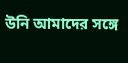উনি আমাদের সঙ্গে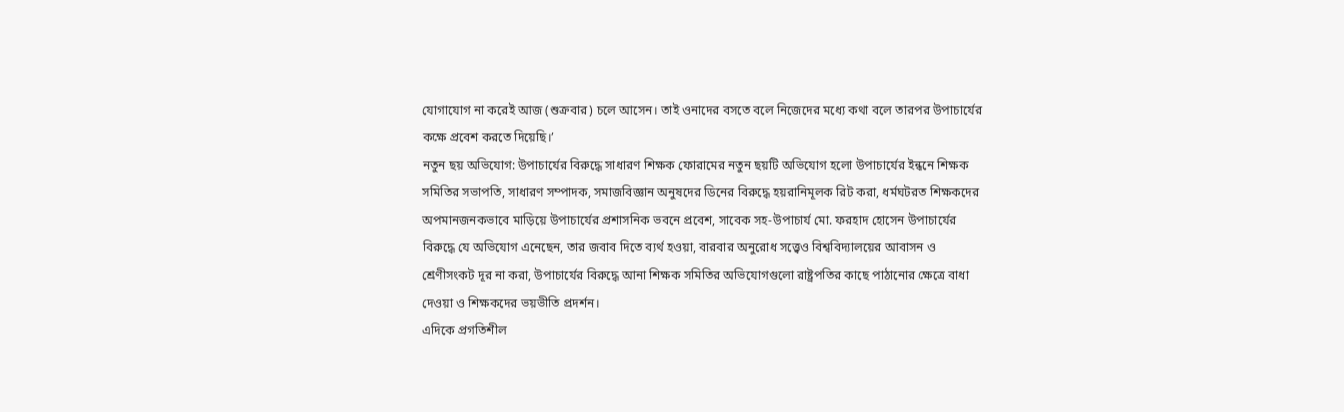যোগাযোগ না করেই আজ (শুক্রবার) চলে আসেন। তাই ওনাদের বসতে বলে নিজেদের মধ্যে কথা বলে তারপর উপাচার্যের কক্ষে প্রবেশ করতে দিয়েছি।’
নতুন ছয় অভিযোগ: উপাচার্যের বিরুদ্ধে সাধারণ শিক্ষক ফোরামের নতুন ছয়টি অভিযোগ হলো উপাচার্যের ইন্ধনে শিক্ষক সমিতির সভাপতি, সাধারণ সম্পাদক, সমাজবিজ্ঞান অনুষদের ডিনের বিরুদ্ধে হয়রানিমূলক রিট করা, ধর্মঘটরত শিক্ষকদের অপমানজনকভাবে মাড়িয়ে উপাচার্যের প্রশাসনিক ভবনে প্রবেশ, সাবেক সহ-উপাচার্য মো. ফরহাদ হোসেন উপাচার্যের বিরুদ্ধে যে অভিযোগ এনেছেন, তার জবাব দিতে ব্যর্থ হওয়া, বারবার অনুরোধ সত্ত্বেও বিশ্ববিদ্যালয়ের আবাসন ও শ্রেণীসংকট দূর না করা, উপাচার্যের বিরুদ্ধে আনা শিক্ষক সমিতির অভিযোগগুলো রাষ্ট্রপতির কাছে পাঠানোর ক্ষেত্রে বাধা দেওয়া ও শিক্ষকদের ভয়ভীতি প্রদর্শন।
এদিকে প্রগতিশীল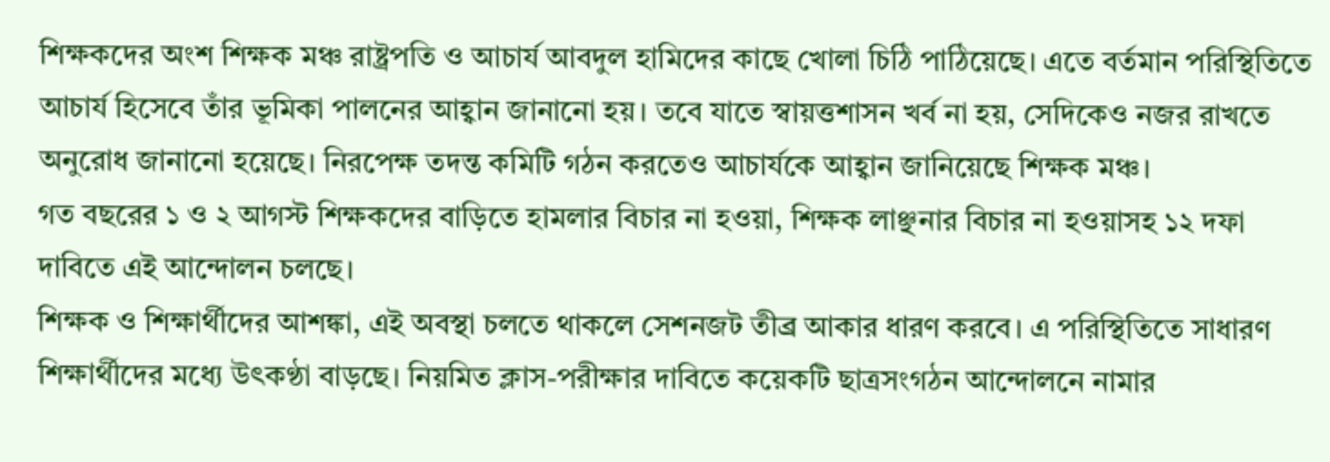শিক্ষকদের অংশ শিক্ষক মঞ্চ রাষ্ট্রপতি ও আচার্য আবদুল হামিদের কাছে খোলা চিঠি পাঠিয়েছে। এতে বর্তমান পরিস্থিতিতে আচার্য হিসেবে তাঁর ভূমিকা পালনের আহ্বান জানানো হয়। তবে যাতে স্বায়ত্তশাসন খর্ব না হয়, সেদিকেও নজর রাখতে অনুরোধ জানানো হয়েছে। নিরপেক্ষ তদন্ত কমিটি গঠন করতেও আচার্যকে আহ্বান জানিয়েছে শিক্ষক মঞ্চ।
গত বছরের ১ ও ২ আগস্ট শিক্ষকদের বাড়িতে হামলার বিচার না হওয়া, শিক্ষক লাঞ্ছনার বিচার না হওয়াসহ ১২ দফা দাবিতে এই আন্দোলন চলছে।
শিক্ষক ও শিক্ষার্থীদের আশঙ্কা, এই অবস্থা চলতে থাকলে সেশনজট তীব্র আকার ধারণ করবে। এ পরিস্থিতিতে সাধারণ শিক্ষার্থীদের মধ্যে উৎকণ্ঠা বাড়ছে। নিয়মিত ক্লাস-পরীক্ষার দাবিতে কয়েকটি ছাত্রসংগঠন আন্দোলনে নামার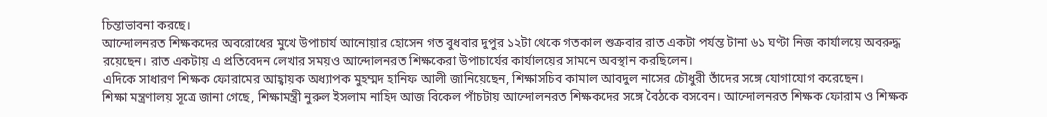চিন্তাভাবনা করছে।
আন্দোলনরত শিক্ষকদের অবরোধের মুখে উপাচার্য আনোয়ার হোসেন গত বুধবার দুপুর ১২টা থেকে গতকাল শুক্রবার রাত একটা পর্যন্ত টানা ৬১ ঘণ্টা নিজ কার্যালয়ে অবরুদ্ধ রয়েছেন। রাত একটায় এ প্রতিবেদন লেখার সময়ও আন্দোলনরত শিক্ষকেরা উপাচার্যের কার্যালয়ের সামনে অবস্থান করছিলেন।
এদিকে সাধারণ শিক্ষক ফোরামের আহ্বায়ক অধ্যাপক মুহম্মদ হানিফ আলী জানিয়েছেন, শিক্ষাসচিব কামাল আবদুল নাসের চৌধুরী তাঁদের সঙ্গে যোগাযোগ করেছেন।
শিক্ষা মন্ত্রণালয় সূত্রে জানা গেছে, শিক্ষামন্ত্রী নুরুল ইসলাম নাহিদ আজ বিকেল পাঁচটায় আন্দোলনরত শিক্ষকদের সঙ্গে বৈঠকে বসবেন। আন্দোলনরত শিক্ষক ফোরাম ও শিক্ষক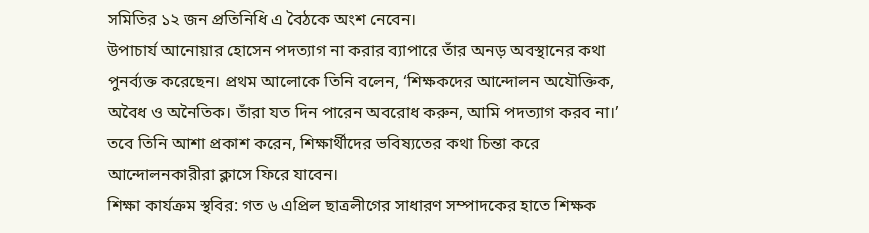সমিতির ১২ জন প্রতিনিধি এ বৈঠকে অংশ নেবেন।
উপাচার্য আনোয়ার হোসেন পদত্যাগ না করার ব্যাপারে তাঁর অনড় অবস্থানের কথা পুনর্ব্যক্ত করেছেন। প্রথম আলোকে তিনি বলেন, ‘শিক্ষকদের আন্দোলন অযৌক্তিক, অবৈধ ও অনৈতিক। তাঁরা যত দিন পারেন অবরোধ করুন, আমি পদত্যাগ করব না।’ তবে তিনি আশা প্রকাশ করেন, শিক্ষার্থীদের ভবিষ্যতের কথা চিন্তা করে আন্দোলনকারীরা ক্লাসে ফিরে যাবেন।
শিক্ষা কার্যক্রম স্থবির: গত ৬ এপ্রিল ছাত্রলীগের সাধারণ সম্পাদকের হাতে শিক্ষক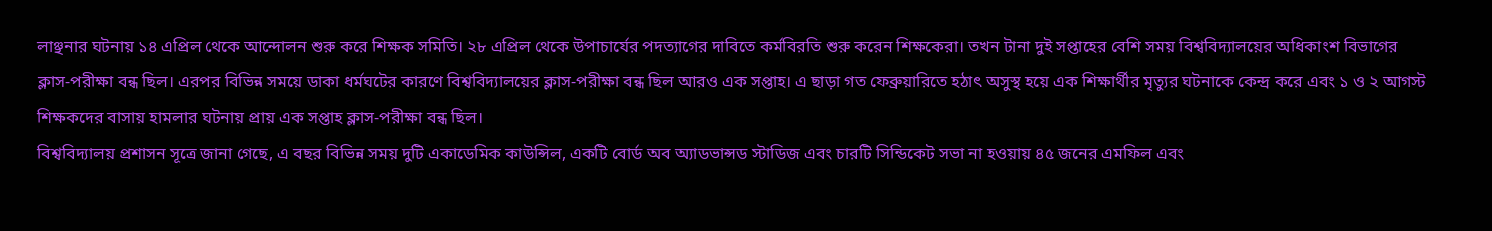লাঞ্ছনার ঘটনায় ১৪ এপ্রিল থেকে আন্দোলন শুরু করে শিক্ষক সমিতি। ২৮ এপ্রিল থেকে উপাচার্যের পদত্যাগের দাবিতে কর্মবিরতি শুরু করেন শিক্ষকেরা। তখন টানা দুই সপ্তাহের বেশি সময় বিশ্ববিদ্যালয়ের অধিকাংশ বিভাগের ক্লাস-পরীক্ষা বন্ধ ছিল। এরপর বিভিন্ন সময়ে ডাকা ধর্মঘটের কারণে বিশ্ববিদ্যালয়ের ক্লাস-পরীক্ষা বন্ধ ছিল আরও এক সপ্তাহ। এ ছাড়া গত ফেব্রুয়ারিতে হঠাৎ অসুস্থ হয়ে এক শিক্ষার্থীর মৃত্যুর ঘটনাকে কেন্দ্র করে এবং ১ ও ২ আগস্ট শিক্ষকদের বাসায় হামলার ঘটনায় প্রায় এক সপ্তাহ ক্লাস-পরীক্ষা বন্ধ ছিল।
বিশ্ববিদ্যালয় প্রশাসন সূত্রে জানা গেছে, এ বছর বিভিন্ন সময় দুটি একাডেমিক কাউন্সিল, একটি বোর্ড অব অ্যাডভান্সড স্টাডিজ এবং চারটি সিন্ডিকেট সভা না হওয়ায় ৪৫ জনের এমফিল এবং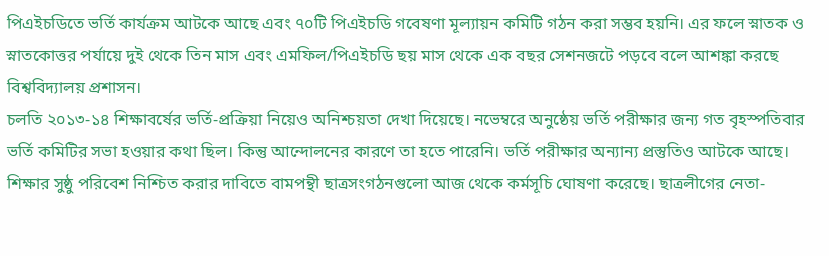পিএইচডিতে ভর্তি কার্যক্রম আটকে আছে এবং ৭০টি পিএইচডি গবেষণা মূল্যায়ন কমিটি গঠন করা সম্ভব হয়নি। এর ফলে স্নাতক ও স্নাতকোত্তর পর্যায়ে দুই থেকে তিন মাস এবং এমফিল/পিএইচডি ছয় মাস থেকে এক বছর সেশনজটে পড়বে বলে আশঙ্কা করছে বিশ্ববিদ্যালয় প্রশাসন।
চলতি ২০১৩-১৪ শিক্ষাবর্ষের ভর্তি-প্রক্রিয়া নিয়েও অনিশ্চয়তা দেখা দিয়েছে। নভেম্বরে অনুষ্ঠেয় ভর্তি পরীক্ষার জন্য গত বৃহস্পতিবার ভর্তি কমিটির সভা হওয়ার কথা ছিল। কিন্তু আন্দোলনের কারণে তা হতে পারেনি। ভর্তি পরীক্ষার অন্যান্য প্রস্তুতিও আটকে আছে।
শিক্ষার সুষ্ঠু পরিবেশ নিশ্চিত করার দাবিতে বামপন্থী ছাত্রসংগঠনগুলো আজ থেকে কর্মসূচি ঘোষণা করেছে। ছাত্রলীগের নেতা-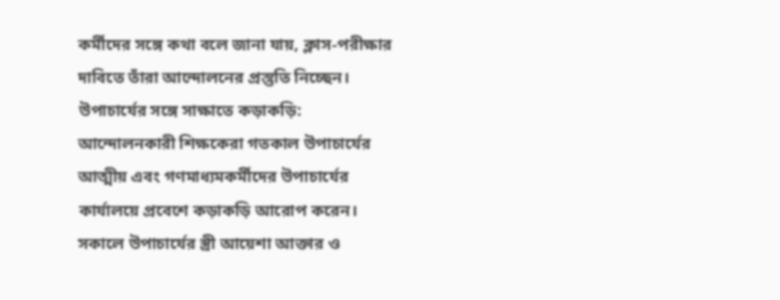কর্মীদের সঙ্গে কথা বলে জানা যায়, ক্লাস-পরীক্ষার দাবিতে তাঁরা আন্দোলনের প্রস্তুতি নিচ্ছেন।
উপাচার্যের সঙ্গে সাক্ষাতে কড়াকড়ি: আন্দোলনকারী শিক্ষকেরা গতকাল উপাচার্যের আত্মীয় এবং গণমাধ্যমকর্মীদের উপাচার্যের কার্যালয়ে প্রবেশে কড়াকড়ি আরোপ করেন। সকালে উপাচার্যের স্ত্রী আয়েশা আক্তার ও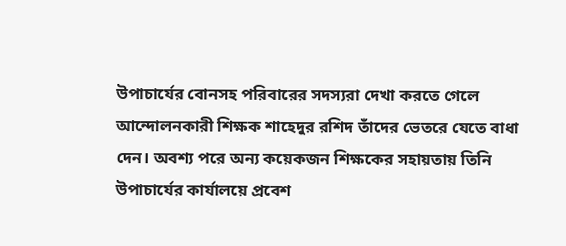উপাচার্যের বোনসহ পরিবারের সদস্যরা দেখা করতে গেলে আন্দোলনকারী শিক্ষক শাহেদুর রশিদ তাঁদের ভেতরে যেতে বাধা দেন। অবশ্য পরে অন্য কয়েকজন শিক্ষকের সহায়তায় তিনি উপাচার্যের কার্যালয়ে প্রবেশ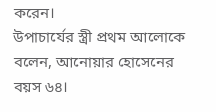করেন।
উপাচার্যের স্ত্রী প্রথম আলোকে বলেন, আনোয়ার হোসেনের বয়স ৬৪।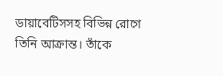ডায়াবেটিসসহ বিভিন্ন রোগে তিনি আক্রান্ত। তাঁকে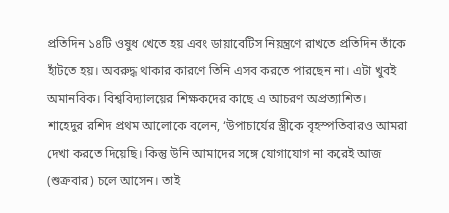প্রতিদিন ১৪টি ওষুধ খেতে হয় এবং ডায়াবেটিস নিয়ন্ত্রণে রাখতে প্রতিদিন তাঁকে হাঁটতে হয়। অবরুদ্ধ থাকার কারণে তিনি এসব করতে পারছেন না। এটা খুবই অমানবিক। বিশ্ববিদ্যালয়ের শিক্ষকদের কাছে এ আচরণ অপ্রত্যাশিত।
শাহেদুর রশিদ প্রথম আলোকে বলেন, ‘উপাচার্যের স্ত্রীকে বৃহস্পতিবারও আমরা দেখা করতে দিয়েছি। কিন্তু উনি আমাদের সঙ্গে যোগাযোগ না করেই আজ (শুক্রবার) চলে আসেন। তাই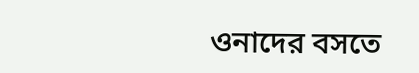ওনাদের বসতে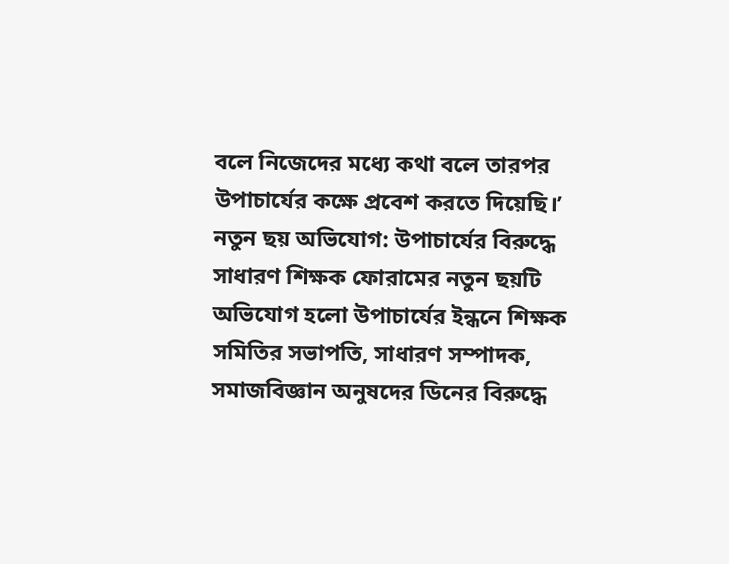বলে নিজেদের মধ্যে কথা বলে তারপর উপাচার্যের কক্ষে প্রবেশ করতে দিয়েছি।’
নতুন ছয় অভিযোগ: উপাচার্যের বিরুদ্ধে সাধারণ শিক্ষক ফোরামের নতুন ছয়টি অভিযোগ হলো উপাচার্যের ইন্ধনে শিক্ষক সমিতির সভাপতি, সাধারণ সম্পাদক, সমাজবিজ্ঞান অনুষদের ডিনের বিরুদ্ধে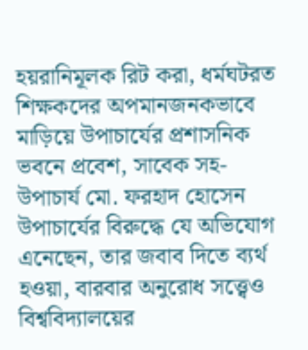হয়রানিমূলক রিট করা, ধর্মঘটরত শিক্ষকদের অপমানজনকভাবে মাড়িয়ে উপাচার্যের প্রশাসনিক ভবনে প্রবেশ, সাবেক সহ-উপাচার্য মো. ফরহাদ হোসেন উপাচার্যের বিরুদ্ধে যে অভিযোগ এনেছেন, তার জবাব দিতে ব্যর্থ হওয়া, বারবার অনুরোধ সত্ত্বেও বিশ্ববিদ্যালয়ের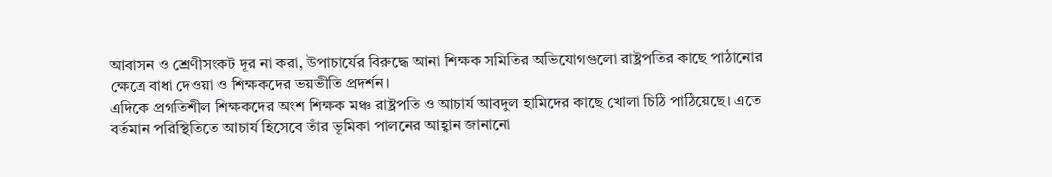আবাসন ও শ্রেণীসংকট দূর না করা, উপাচার্যের বিরুদ্ধে আনা শিক্ষক সমিতির অভিযোগগুলো রাষ্ট্রপতির কাছে পাঠানোর ক্ষেত্রে বাধা দেওয়া ও শিক্ষকদের ভয়ভীতি প্রদর্শন।
এদিকে প্রগতিশীল শিক্ষকদের অংশ শিক্ষক মঞ্চ রাষ্ট্রপতি ও আচার্য আবদুল হামিদের কাছে খোলা চিঠি পাঠিয়েছে। এতে বর্তমান পরিস্থিতিতে আচার্য হিসেবে তাঁর ভূমিকা পালনের আহ্বান জানানো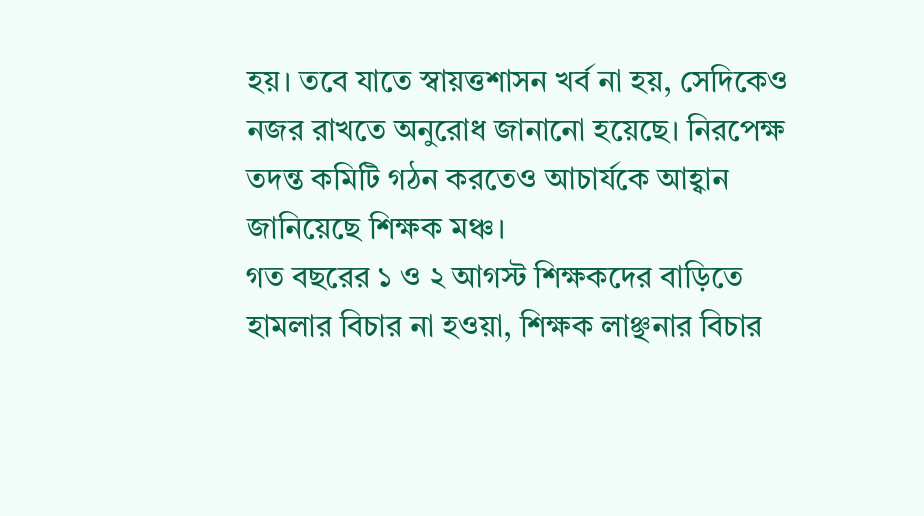হয়। তবে যাতে স্বায়ত্তশাসন খর্ব না হয়, সেদিকেও নজর রাখতে অনুরোধ জানানো হয়েছে। নিরপেক্ষ তদন্ত কমিটি গঠন করতেও আচার্যকে আহ্বান জানিয়েছে শিক্ষক মঞ্চ।
গত বছরের ১ ও ২ আগস্ট শিক্ষকদের বাড়িতে হামলার বিচার না হওয়া, শিক্ষক লাঞ্ছনার বিচার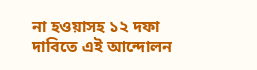না হওয়াসহ ১২ দফা দাবিতে এই আন্দোলন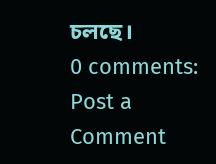চলছে।
0 comments:
Post a Comment